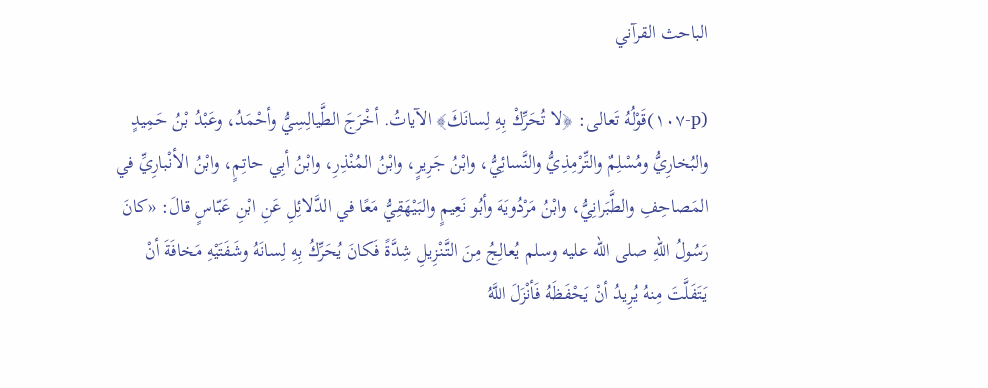الباحث القرآني

(p-١٠٧)قَوْلُهُ تَعالى: ﴿لا تُحَرِّكْ بِهِ لِسانَكَ﴾ الآياتُ. أخْرَجَ الطَّيالِسِيُّ وأحْمَدُ، وعَبْدُ بْنُ حَمِيدٍ والبُخارِيُّ ومُسْلِمٌ والتِّرْمِذِيُّ والنَّسائِيُّ، وابْنُ جَرِيرٍ، وابْنُ المُنْذِرِ، وابْنُ أبِي حاتِمٍ، وابْنُ الأنْبارِيِّ في المَصاحِفِ والطَّبَرانِيُّ، وابْنُ مَرْدُويَهَ وأبُو نَعِيمٍ والبَيْهَقِيُّ مَعًا في الدَّلائِلِ عَنِ ابْنِ عَبّاسٍ قالَ: «كانَ رَسُولُ اللهِ صلى الله عليه وسلم يُعالِجُ مِنَ التَّنْزِيلِ شِدَّةً فَكانَ يُحَرِّكُ بِهِ لِسانَهُ وشَفَتَيْهِ مَخافَةَ أنْ يَتَفَلَّتَ مِنهُ يُرِيدُ أنْ يَحْفَظَهُ فَأنْزَلَ اللَّهُ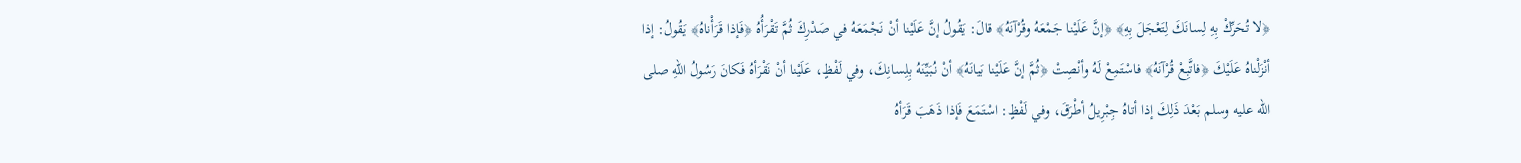﴿لا تُحَرِّكْ بِهِ لِسانَكَ لِتَعْجَلَ بِهِ﴾ ﴿إنَّ عَلَيْنا جَمْعَهُ وقُرْآنَهُ﴾ قالَ: يَقُولُ إنَّ عَلَيْنا أنْ نَجْمَعَهُ في صَدْرِكَ ثُمَّ تَقْرَأُهُ ﴿فَإذا قَرَأْناهُ﴾ يَقُولُ: إذا أنْزَلْناهُ عَلَيْكَ ﴿فاتَّبِعْ قُرْآنَهُ﴾ فاسْتَمِعْ لَهُ وأنْصِتْ ﴿ثُمَّ إنَّ عَلَيْنا بَيانَهُ﴾ أنْ نُبَيِّنَهُ بِلِسانِكَ، وفي لَفْظٍ، عَلَيْنا أنْ نَقْرَأهُ فَكانَ رَسُولُ اللهِ صلى الله عليه وسلم بَعْدَ ذَلِكَ إذا أتاهُ جِبْرِيلُ أطْرَقَ، وفي لَفْظٍ: اسْتَمَعَ فَإذا ذَهَبَ قَرَأهُ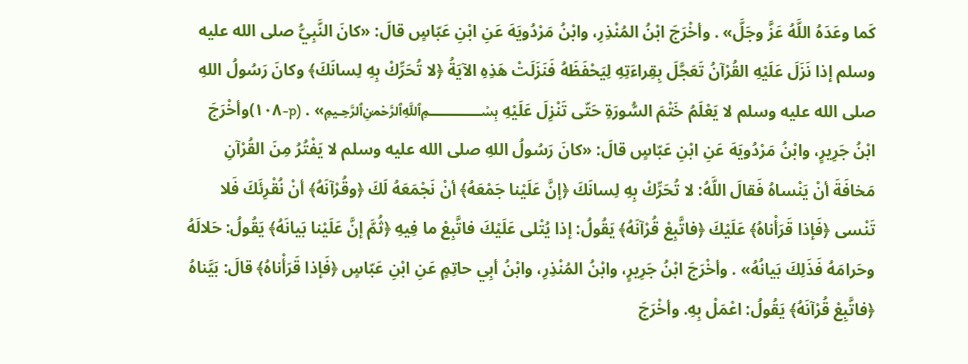كَما وعَدَهُ اللَّهُ عَزَّ وجَلَّ» . وأخْرَجَ ابْنُ المُنْذِرِ، وابْنُ مَرْدُويَهَ عَنِ ابْنِ عَبّاسٍ قالَ: «كانَ النَّبِيُّ صلى الله عليه وسلم إذا نَزَلَ عَلَيْهِ القُرْآنُ تَعَجَّلَ بِقِراءَتِهِ لِيَحْفَظَهُ فَنَزَلَتْ هَذِهِ الآيَةُ ﴿لا تُحَرِّكْ بِهِ لِسانَكَ﴾ وكانَ رَسُولُ اللهِ صلى الله عليه وسلم لا يَعْلَمُ خَتْمَ السُّورَةِ حَتّى تَنْزِلَ عَلَيْهِ ﷽» . (p-١٠٨)وأخْرَجَ ابْنُ جَرِيرٍ، وابْنُ مَرْدُويَهَ عَنِ ابْنِ عَبّاسٍ قالَ: «كانَ رَسُولُ اللهِ صلى الله عليه وسلم لا يَفْتُرُ مِنَ القُرْآنِ مَخافَةَ أنْ يَنْساهُ فَقالَ اللَّهُ: لا تُحَرِّكْ بِهِ لِسانَكَ ﴿إنَّ عَلَيْنا جَمْعَهُ﴾ أنْ نَجْمَعَهُ لَكَ ﴿وقُرْآنَهُ﴾ أنْ نُقْرِئَكَ فَلا تَنْسى ﴿فَإذا قَرَأْناهُ﴾ عَلَيْكَ ﴿فاتَّبِعْ قُرْآنَهُ﴾ يَقُولُ: إذا يُتْلى عَلَيْكَ فاتَّبِعْ ما فِيهِ ﴿ثُمَّ إنَّ عَلَيْنا بَيانَهُ﴾ يَقُولُ: حَلالَهُ وحَرامَهُ فَذَلِكَ بَيانُهُ» . وأخْرَجَ ابْنُ جَرِيرٍ، وابْنُ المُنْذِرِ، وابْنُ أبِي حاتِمٍ عَنِ ابْنِ عَبّاسٍ ﴿فَإذا قَرَأْناهُ﴾ قالَ: بَيَّناهُ ﴿فاتَّبِعْ قُرْآنَهُ﴾ يَقُولُ: اعْمَلْ بِهِ. وأخْرَجَ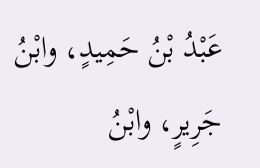عَبْدُ بْنُ حَمِيدٍ، وابْنُ جَرِيرٍ، وابْنُ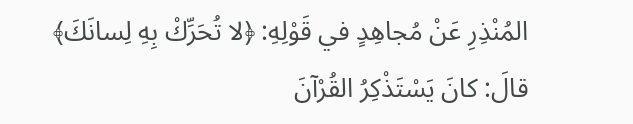المُنْذِرِ عَنْ مُجاهِدٍ في قَوْلِهِ: ﴿لا تُحَرِّكْ بِهِ لِسانَكَ﴾ قالَ: كانَ يَسْتَذْكِرُ القُرْآنَ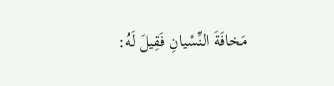مَخافَةَ النِّسْيانِ فَقِيلَ لَهُ: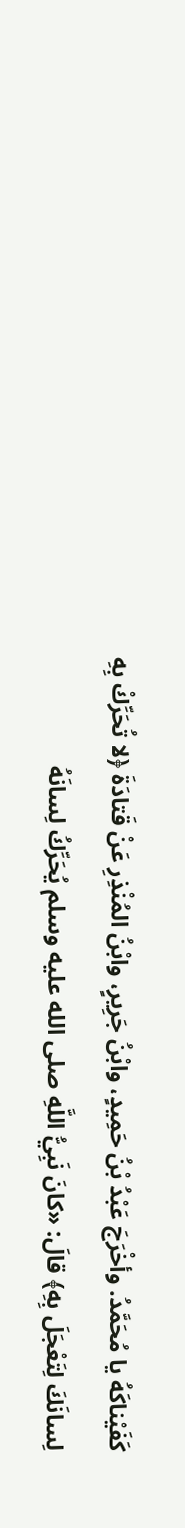كَفَيْناكَهُ يا مُحَمَّدُ. وأخْرَجَ عَبْدُ بْنُ حَمِيدٍ، وابْنُ جَرِيرٍ، وابْنُ المُنْذِرِ عَنْ قَتادَةَ ﴿لا تُحَرِّكْ بِهِ لِسانَكَ لِتَعْجَلَ بِهِ﴾ قالَ: «كانَ نَبِيُّ اللَّهِ صلى الله عليه وسلم يُحَرِّكُ لِسانَهُ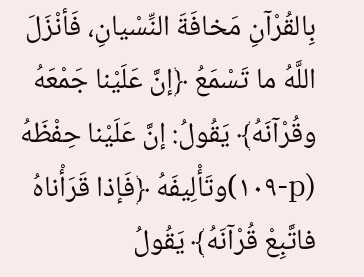بِالقُرْآنِ مَخافَةَ النِّسْيانِ، فَأنْزَلَ اللَّهُ ما تَسْمَعُ ﴿إنَّ عَلَيْنا جَمْعَهُ وقُرْآنَهُ﴾ يَقُولُ: إنَّ عَلَيْنا حِفْظَهُ (p-١٠٩)وتَأْلِيفَهُ ﴿فَإذا قَرَأْناهُ فاتَّبِعْ قُرْآنَهُ﴾ يَقُولُ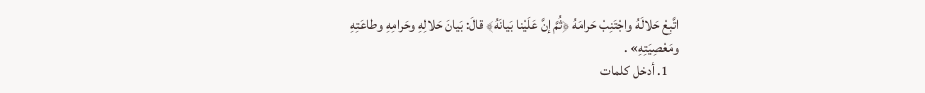اتَّبِعْ حَلالَهُ واجْتَنِبْ حَرامَهُ ﴿ثُمَّ إنَّ عَلَيْنا بَيانَهُ﴾ قالَ: بَيانَ حَلالِهِ وحَرامِهِ وطاعَتِهِ ومَعْصِيَتِهِ» .
    1. أدخل كلمات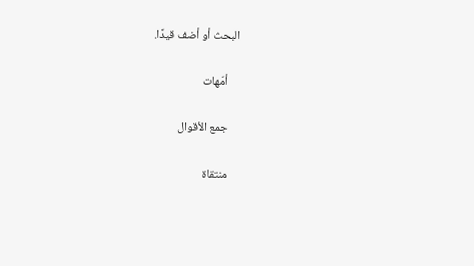البحث أو أضف قيدًا.

    أمّهات

    جمع الأقوال

    منتقاة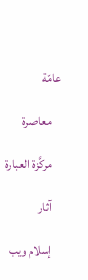عامّة

    معاصرة

    مركَّزة العبارة

    آثار

    إسلام ويب